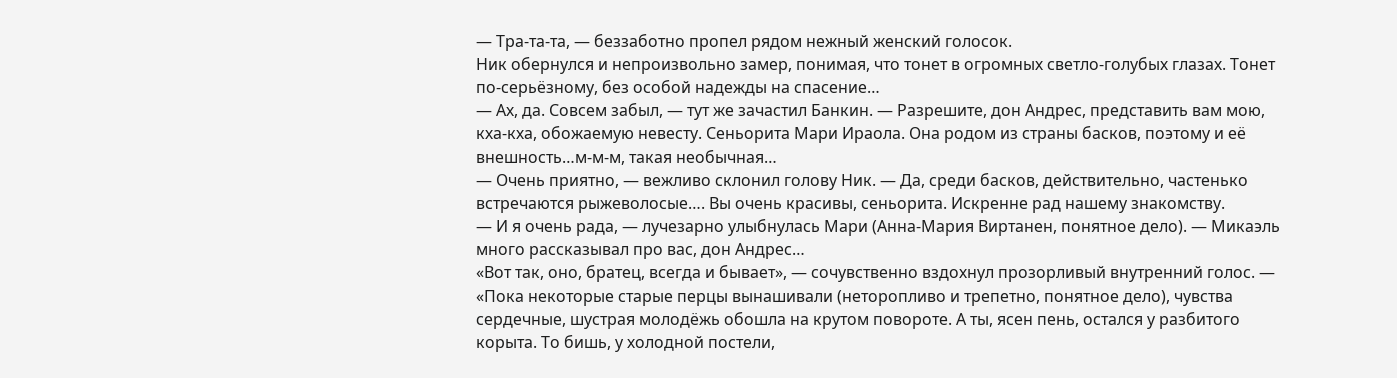— Тра-та-та, — беззаботно пропел рядом нежный женский голосок.
Ник обернулся и непроизвольно замер, понимая, что тонет в огромных светло-голубых глазах. Тонет по-серьёзному, без особой надежды на спасение…
— Ах, да. Совсем забыл, — тут же зачастил Банкин. — Разрешите, дон Андрес, представить вам мою, кха-кха, обожаемую невесту. Сеньорита Мари Ираола. Она родом из страны басков, поэтому и её внешность…м-м-м, такая необычная…
— Очень приятно, — вежливо склонил голову Ник. — Да, среди басков, действительно, частенько встречаются рыжеволосые…. Вы очень красивы, сеньорита. Искренне рад нашему знакомству.
— И я очень рада, — лучезарно улыбнулась Мари (Анна-Мария Виртанен, понятное дело). — Микаэль много рассказывал про вас, дон Андрес…
«Вот так, оно, братец, всегда и бывает», — сочувственно вздохнул прозорливый внутренний голос. — «Пока некоторые старые перцы вынашивали (неторопливо и трепетно, понятное дело), чувства сердечные, шустрая молодёжь обошла на крутом повороте. А ты, ясен пень, остался у разбитого корыта. То бишь, у холодной постели,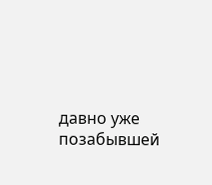давно уже позабывшей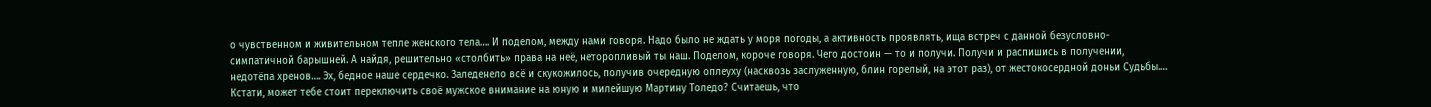о чувственном и живительном тепле женского тела…. И поделом, между нами говоря. Надо было не ждать у моря погоды, а активность проявлять, ища встреч с данной безусловно-симпатичной барышней. А найдя, решительно «столбить» права на неё, неторопливый ты наш. Поделом, короче говоря. Чего достоин — то и получи. Получи и распишись в получении, недотёпа хренов…. Эх, бедное наше сердечко. Заледенело всё и скукожилось, получив очередную оплеуху (насквозь заслуженную, блин горелый, на этот раз), от жестокосердной доньи Судьбы.… Кстати, может тебе стоит переключить своё мужское внимание на юную и милейшую Мартину Толедо? Считаешь, что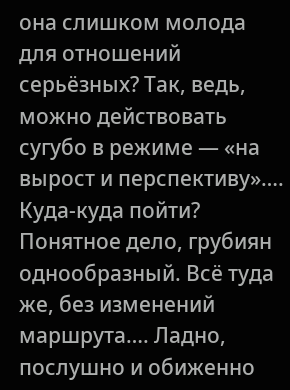она слишком молода для отношений серьёзных? Так, ведь, можно действовать сугубо в режиме — «на вырост и перспективу»…. Куда-куда пойти? Понятное дело, грубиян однообразный. Всё туда же, без изменений маршрута…. Ладно, послушно и обиженно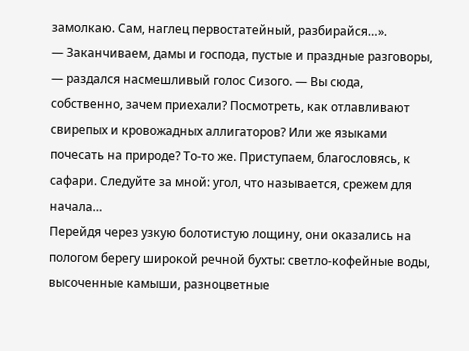замолкаю. Сам, наглец первостатейный, разбирайся…».
— Заканчиваем, дамы и господа, пустые и праздные разговоры, — раздался насмешливый голос Сизого. — Вы сюда, собственно, зачем приехали? Посмотреть, как отлавливают свирепых и кровожадных аллигаторов? Или же языками почесать на природе? То-то же. Приступаем, благословясь, к сафари. Следуйте за мной: угол, что называется, срежем для начала…
Перейдя через узкую болотистую лощину, они оказались на пологом берегу широкой речной бухты: светло-кофейные воды, высоченные камыши, разноцветные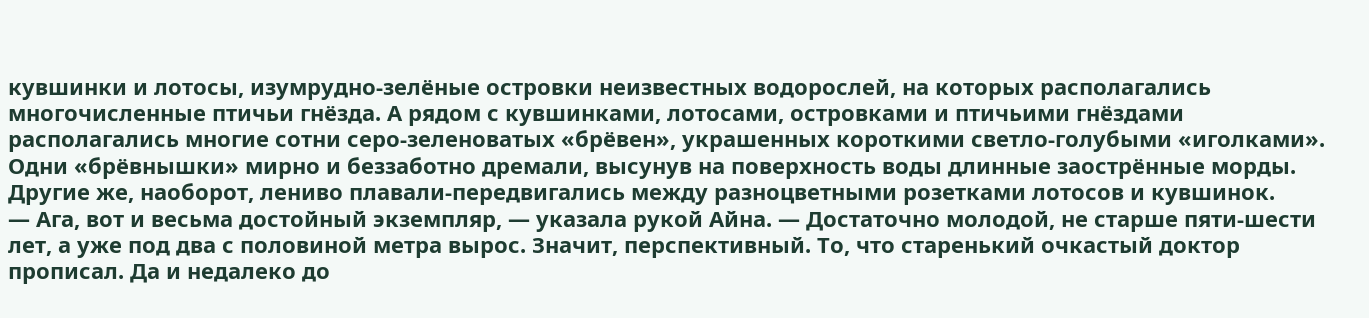кувшинки и лотосы, изумрудно-зелёные островки неизвестных водорослей, на которых располагались многочисленные птичьи гнёзда. А рядом с кувшинками, лотосами, островками и птичьими гнёздами располагались многие сотни серо-зеленоватых «брёвен», украшенных короткими светло-голубыми «иголками». Одни «брёвнышки» мирно и беззаботно дремали, высунув на поверхность воды длинные заострённые морды. Другие же, наоборот, лениво плавали-передвигались между разноцветными розетками лотосов и кувшинок.
— Ага, вот и весьма достойный экземпляр, — указала рукой Айна. — Достаточно молодой, не старше пяти-шести лет, а уже под два с половиной метра вырос. Значит, перспективный. То, что старенький очкастый доктор прописал. Да и недалеко до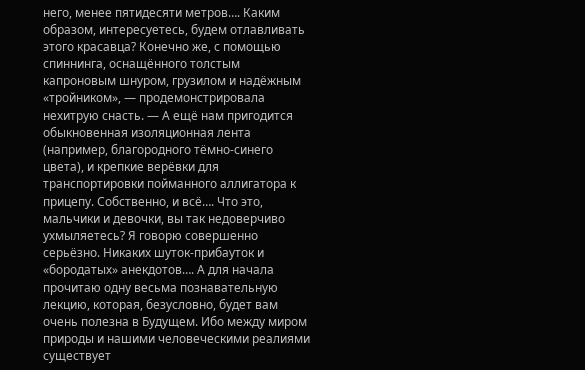него, менее пятидесяти метров…. Каким образом, интересуетесь, будем отлавливать этого красавца? Конечно же, с помощью спиннинга, оснащённого толстым капроновым шнуром, грузилом и надёжным «тройником», — продемонстрировала нехитрую снасть. — А ещё нам пригодится обыкновенная изоляционная лента (например, благородного тёмно-синего цвета), и крепкие верёвки для транспортировки пойманного аллигатора к прицепу. Собственно, и всё…. Что это, мальчики и девочки, вы так недоверчиво ухмыляетесь? Я говорю совершенно серьёзно. Никаких шуток-прибауток и «бородатых» анекдотов…. А для начала прочитаю одну весьма познавательную лекцию, которая, безусловно, будет вам очень полезна в Будущем. Ибо между миром природы и нашими человеческими реалиями существует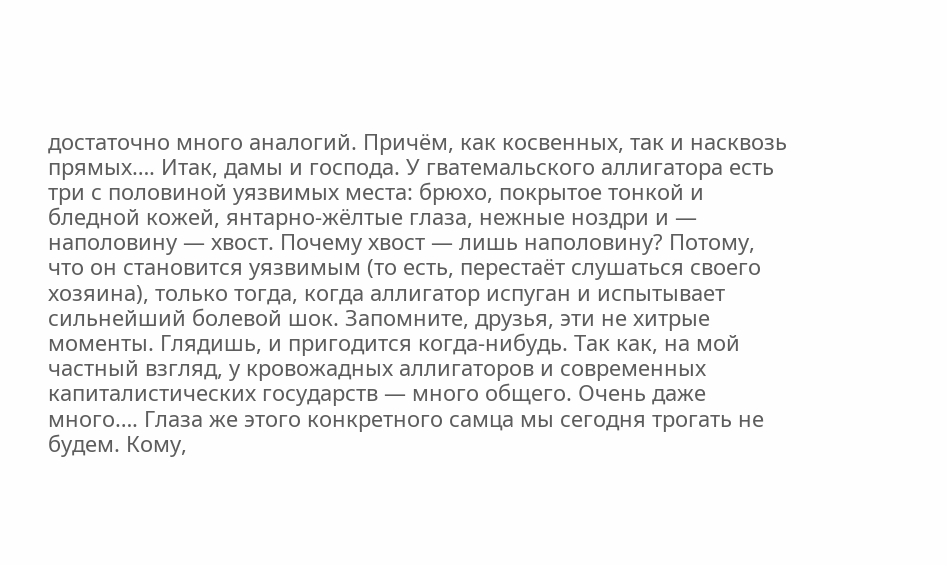достаточно много аналогий. Причём, как косвенных, так и насквозь прямых…. Итак, дамы и господа. У гватемальского аллигатора есть три с половиной уязвимых места: брюхо, покрытое тонкой и бледной кожей, янтарно-жёлтые глаза, нежные ноздри и — наполовину — хвост. Почему хвост — лишь наполовину? Потому, что он становится уязвимым (то есть, перестаёт слушаться своего хозяина), только тогда, когда аллигатор испуган и испытывает сильнейший болевой шок. Запомните, друзья, эти не хитрые моменты. Глядишь, и пригодится когда-нибудь. Так как, на мой частный взгляд, у кровожадных аллигаторов и современных капиталистических государств — много общего. Очень даже много…. Глаза же этого конкретного самца мы сегодня трогать не будем. Кому,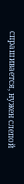спрашивается, нужен слепой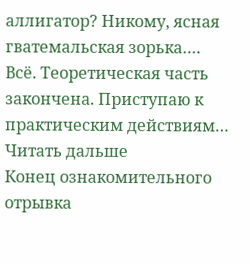аллигатор? Никому, ясная гватемальская зорька…. Всё. Теоретическая часть закончена. Приступаю к практическим действиям…
Читать дальше
Конец ознакомительного отрывка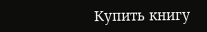Купить книгу